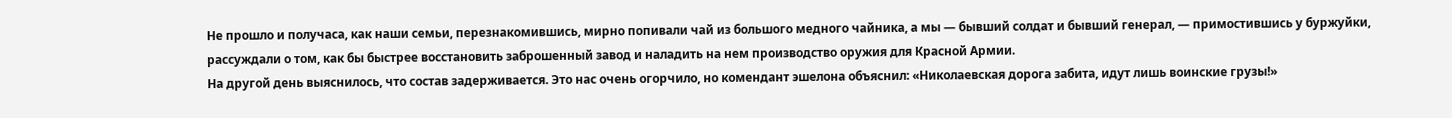Не прошло и получаса, как наши семьи, перезнакомившись, мирно попивали чай из большого медного чайника, а мы — бывший солдат и бывший генерал, — примостившись у буржуйки, рассуждали о том, как бы быстрее восстановить заброшенный завод и наладить на нем производство оружия для Красной Армии.
На другой день выяснилось, что состав задерживается. Это нас очень огорчило, но комендант эшелона объяснил: «Николаевская дорога забита, идут лишь воинские грузы!»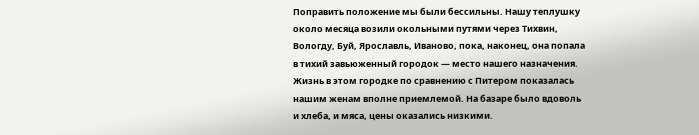Поправить положение мы были бессильны. Нашу теплушку около месяца возили окольными путями через Тихвин, Вологду, Буй, Ярославль, Иваново, пока, наконец, она попала в тихий завьюженный городок — место нашего назначения. Жизнь в этом городке по сравнению с Питером показалась нашим женам вполне приемлемой. На базаре было вдоволь и хлеба, и мяса, цены оказались низкими.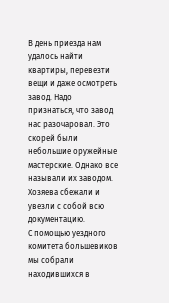В день приезда нам удалось найти квартиры, перевезти вещи и даже осмотреть завод. Надо признаться, что завод нас разочаровал. Это скорей были небольшие оружейные мастерские. Однако все называли их заводом. Хозяева сбежали и увезли с собой всю документацию.
С помощью уездного комитета большевиков мы собрали находившихся в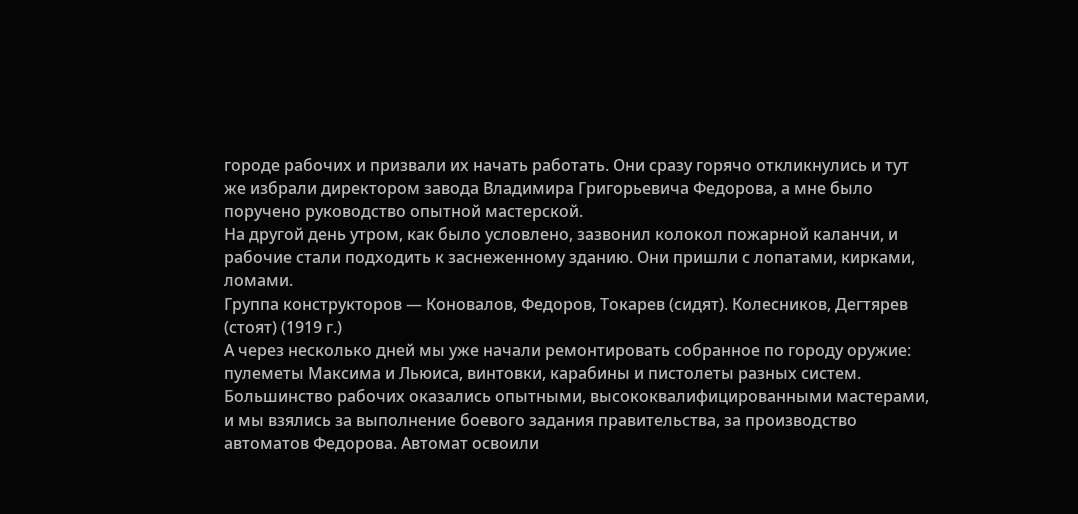городе рабочих и призвали их начать работать. Они сразу горячо откликнулись и тут же избрали директором завода Владимира Григорьевича Федорова, а мне было поручено руководство опытной мастерской.
На другой день утром, как было условлено, зазвонил колокол пожарной каланчи, и рабочие стали подходить к заснеженному зданию. Они пришли с лопатами, кирками, ломами.
Группа конструкторов — Коновалов, Федоров, Токарев (сидят). Колесников, Дегтярев (стоят) (1919 г.)
А через несколько дней мы уже начали ремонтировать собранное по городу оружие: пулеметы Максима и Льюиса, винтовки, карабины и пистолеты разных систем.
Большинство рабочих оказались опытными, высококвалифицированными мастерами, и мы взялись за выполнение боевого задания правительства, за производство автоматов Федорова. Автомат освоили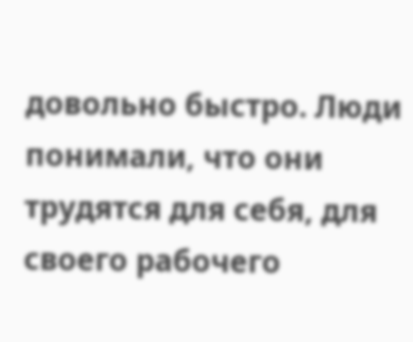довольно быстро. Люди понимали, что они трудятся для себя, для своего рабочего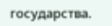государства.